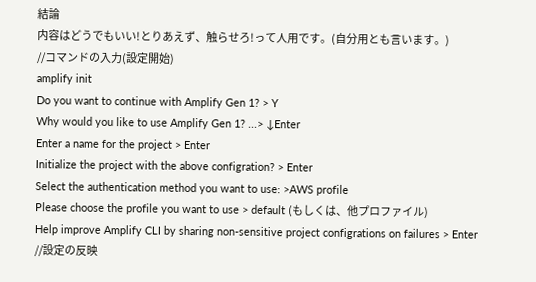結論
内容はどうでもいい!とりあえず、触らせろ!って人用です。(自分用とも言います。)
//コマンドの入力(設定開始)
amplify init
Do you want to continue with Amplify Gen 1? > Y
Why would you like to use Amplify Gen 1? ...> ↓Enter
Enter a name for the project > Enter
Initialize the project with the above configration? > Enter
Select the authentication method you want to use: >AWS profile
Please choose the profile you want to use > default (もしくは、他プロファイル)
Help improve Amplify CLI by sharing non-sensitive project configrations on failures > Enter
//設定の反映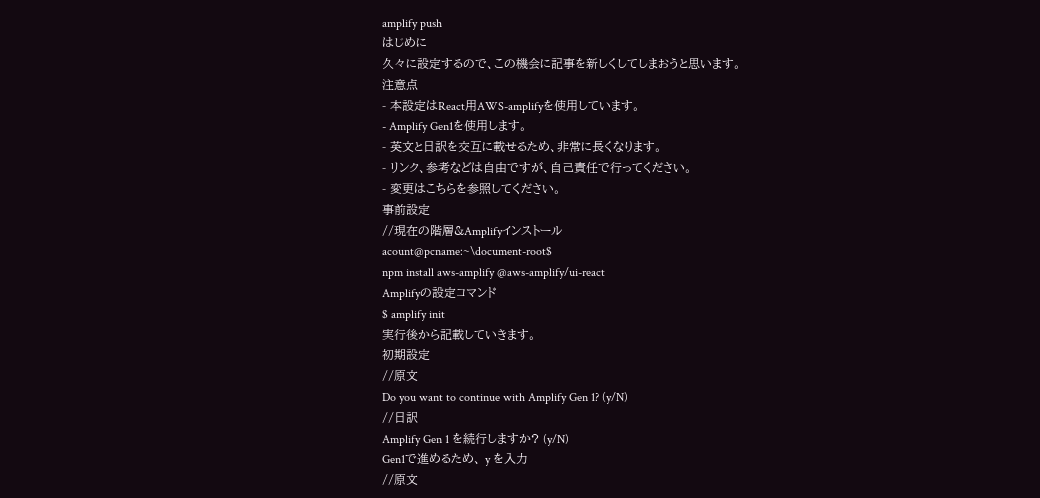amplify push
はじめに
久々に設定するので、この機会に記事を新しくしてしまおうと思います。
注意点
- 本設定はReact用AWS-amplifyを使用しています。
- Amplify Gen1を使用します。
- 英文と日訳を交互に載せるため、非常に長くなります。
- リンク、参考などは自由ですが、自己責任で行ってください。
- 変更はこちらを参照してください。
事前設定
//現在の階層&Amplifyインストール
acount@pcname:~\document-root$
npm install aws-amplify @aws-amplify/ui-react
Amplifyの設定コマンド
$ amplify init
実行後から記載していきます。
初期設定
//原文
Do you want to continue with Amplify Gen 1? (y/N)
//日訳
Amplify Gen 1 を続行しますか? (y/N)
Gen1で進めるため、 y を入力
//原文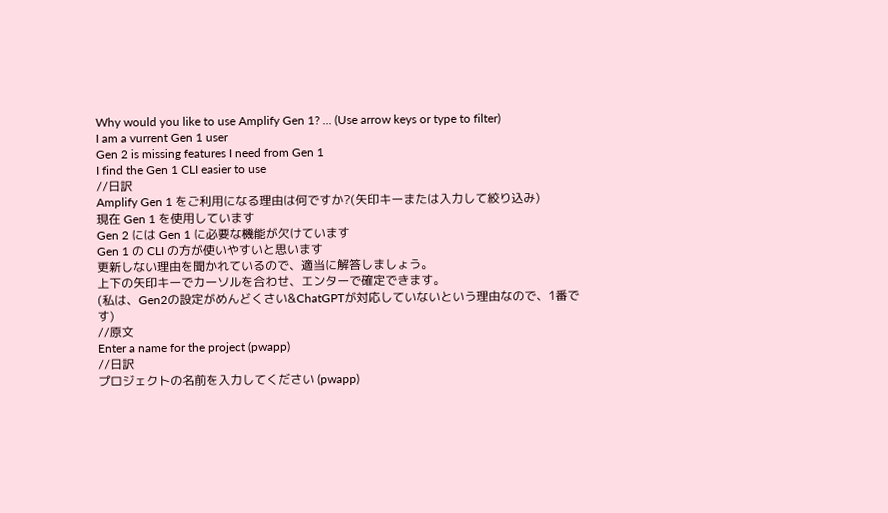Why would you like to use Amplify Gen 1? ... (Use arrow keys or type to filter)
I am a vurrent Gen 1 user
Gen 2 is missing features I need from Gen 1
I find the Gen 1 CLI easier to use
//日訳
Amplify Gen 1 をご利用になる理由は何ですか?(矢印キーまたは入力して絞り込み)
現在 Gen 1 を使用しています
Gen 2 には Gen 1 に必要な機能が欠けています
Gen 1 の CLI の方が使いやすいと思います
更新しない理由を聞かれているので、適当に解答しましょう。
上下の矢印キーでカーソルを合わせ、エンターで確定できます。
(私は、Gen2の設定がめんどくさい&ChatGPTが対応していないという理由なので、1番です)
//原文
Enter a name for the project (pwapp)
//日訳
プロジェクトの名前を入力してください (pwapp)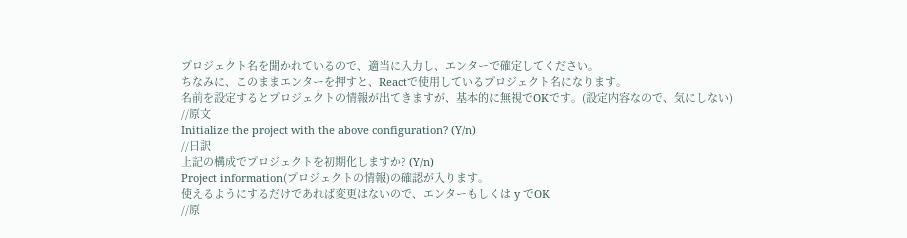プロジェクト名を聞かれているので、適当に入力し、エンターで確定してください。
ちなみに、このままエンターを押すと、Reactで使用しているプロジェクト名になります。
名前を設定するとプロジェクトの情報が出てきますが、基本的に無視でOKです。(設定内容なので、気にしない)
//原文
Initialize the project with the above configuration? (Y/n)
//日訳
上記の構成でプロジェクトを初期化しますか? (Y/n)
Project information(プロジェクトの情報)の確認が入ります。
使えるようにするだけであれば変更はないので、エンターもしくは y でOK
//原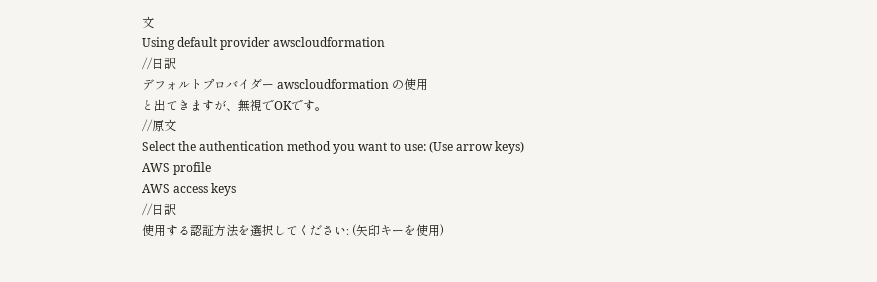文
Using default provider awscloudformation
//日訳
デフォルトプロバイダー awscloudformation の使用
と出てきますが、無視でOKです。
//原文
Select the authentication method you want to use: (Use arrow keys)
AWS profile
AWS access keys
//日訳
使用する認証方法を選択してください: (矢印キーを使用)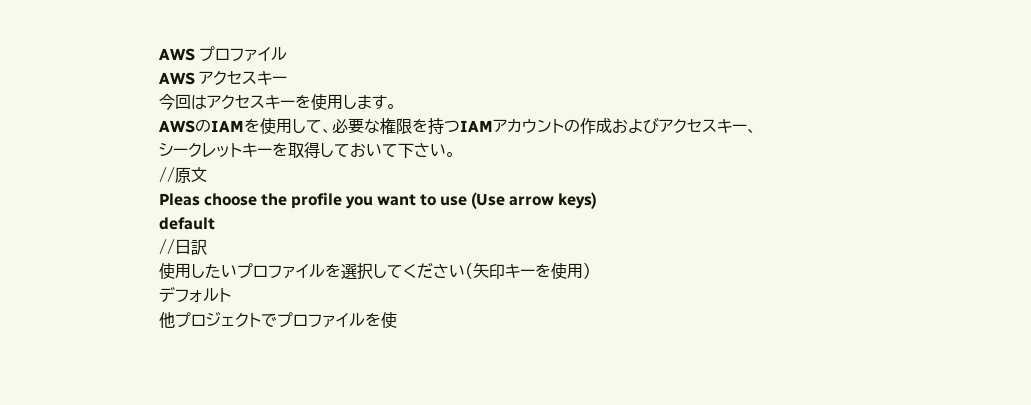AWS プロファイル
AWS アクセスキー
今回はアクセスキーを使用します。
AWSのIAMを使用して、必要な権限を持つIAMアカウントの作成およびアクセスキー、シークレットキーを取得しておいて下さい。
//原文
Pleas choose the profile you want to use (Use arrow keys)
default
//日訳
使用したいプロファイルを選択してください(矢印キーを使用)
デフォルト
他プロジェクトでプロファイルを使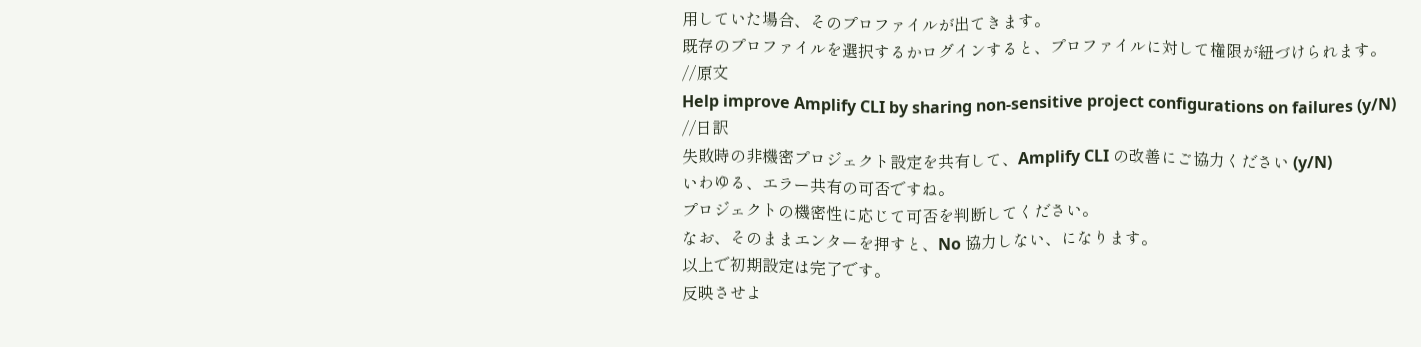用していた場合、そのプロファイルが出てきます。
既存のプロファイルを選択するかログインすると、プロファイルに対して権限が紐づけられます。
//原文
Help improve Amplify CLI by sharing non-sensitive project configurations on failures (y/N)
//日訳
失敗時の非機密プロジェクト設定を共有して、Amplify CLI の改善にご協力ください (y/N)
いわゆる、エラー共有の可否ですね。
プロジェクトの機密性に応じて可否を判断してください。
なお、そのままエンターを押すと、No 協力しない、になります。
以上で初期設定は完了です。
反映させよ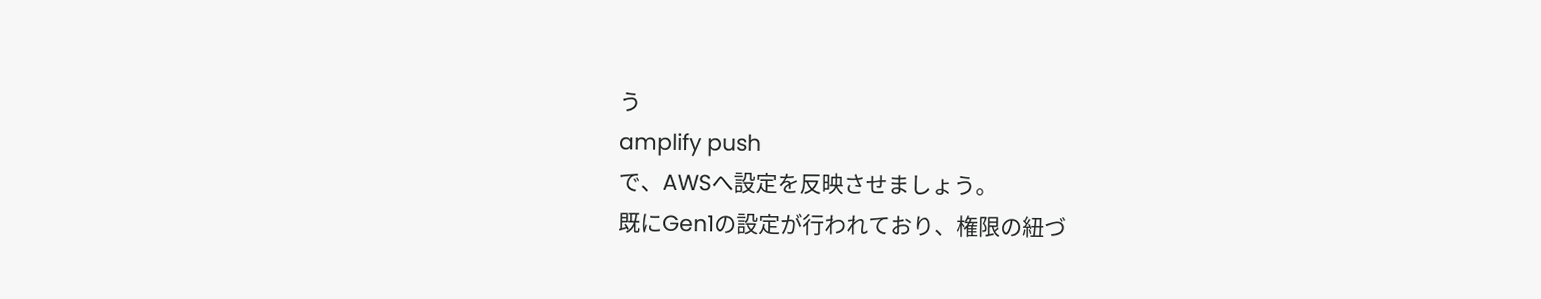う
amplify push
で、AWSへ設定を反映させましょう。
既にGen1の設定が行われており、権限の紐づ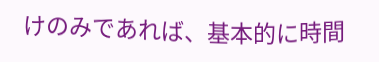けのみであれば、基本的に時間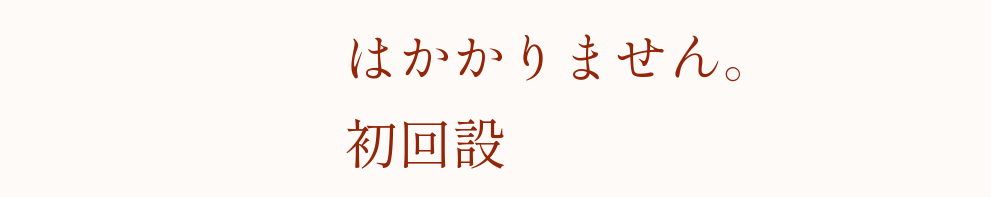はかかりません。
初回設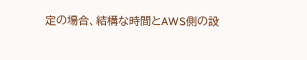定の場合、結構な時間とAWS側の設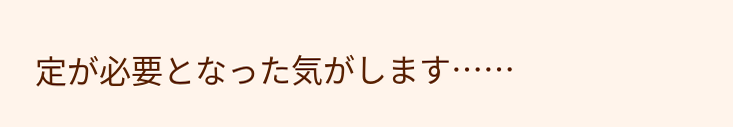定が必要となった気がします……